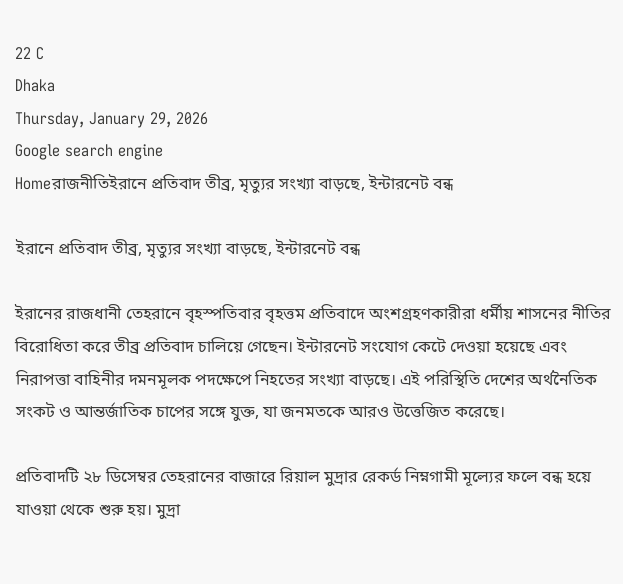22 C
Dhaka
Thursday, January 29, 2026
Google search engine
Homeরাজনীতিইরানে প্রতিবাদ তীব্র, মৃত্যুর সংখ্যা বাড়ছে, ইন্টারনেট বন্ধ

ইরানে প্রতিবাদ তীব্র, মৃত্যুর সংখ্যা বাড়ছে, ইন্টারনেট বন্ধ

ইরানের রাজধানী তেহরানে বৃহস্পতিবার বৃহত্তম প্রতিবাদে অংশগ্রহণকারীরা ধর্মীয় শাসনের নীতির বিরোধিতা করে তীব্র প্রতিবাদ চালিয়ে গেছেন। ইন্টারনেট সংযোগ কেটে দেওয়া হয়েছে এবং নিরাপত্তা বাহিনীর দমনমূলক পদক্ষেপে নিহতের সংখ্যা বাড়ছে। এই পরিস্থিতি দেশের অর্থনৈতিক সংকট ও আন্তর্জাতিক চাপের সঙ্গে যুক্ত, যা জনমতকে আরও উত্তেজিত করেছে।

প্রতিবাদটি ২৮ ডিসেম্বর তেহরানের বাজারে রিয়াল মুদ্রার রেকর্ড নিম্নগামী মূল্যের ফলে বন্ধ হয়ে যাওয়া থেকে শুরু হয়। মুদ্রা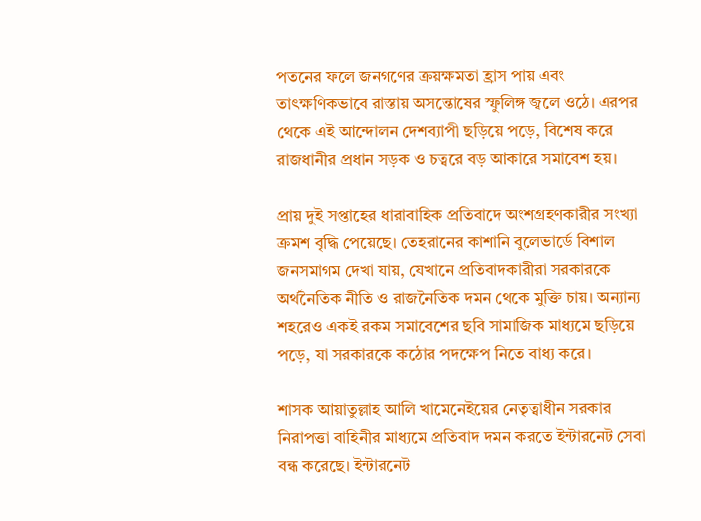পতনের ফলে জনগণের ক্রয়ক্ষমতা হ্রাস পায় এবং তাৎক্ষণিকভাবে রাস্তায় অসন্তোষের স্ফুলিঙ্গ জ্বলে ওঠে। এরপর থেকে এই আন্দোলন দেশব্যাপী ছড়িয়ে পড়ে, বিশেষ করে রাজধানীর প্রধান সড়ক ও চত্বরে বড় আকারে সমাবেশ হয়।

প্রায় দুই সপ্তাহের ধারাবাহিক প্রতিবাদে অংশগ্রহণকারীর সংখ্যা ক্রমশ বৃদ্ধি পেয়েছে। তেহরানের কাশানি বুলেভার্ডে বিশাল জনসমাগম দেখা যায়, যেখানে প্রতিবাদকারীরা সরকারকে অর্থনৈতিক নীতি ও রাজনৈতিক দমন থেকে মুক্তি চায়। অন্যান্য শহরেও একই রকম সমাবেশের ছবি সামাজিক মাধ্যমে ছড়িয়ে পড়ে, যা সরকারকে কঠোর পদক্ষেপ নিতে বাধ্য করে।

শাসক আয়াতুল্লাহ আলি খামেনেইয়ের নেতৃত্বাধীন সরকার নিরাপত্তা বাহিনীর মাধ্যমে প্রতিবাদ দমন করতে ইন্টারনেট সেবা বন্ধ করেছে। ইন্টারনেট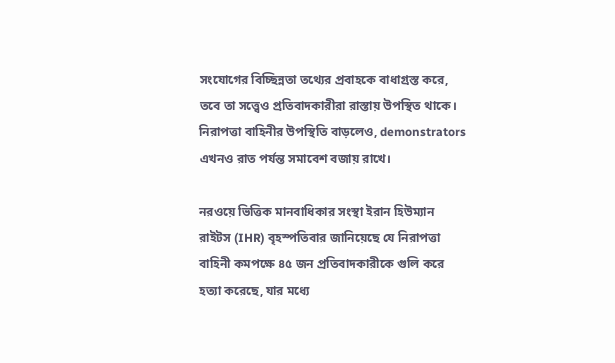সংযোগের বিচ্ছিন্নতা তথ্যের প্রবাহকে বাধাগ্রস্ত করে, তবে তা সত্ত্বেও প্রতিবাদকারীরা রাস্তায় উপস্থিত থাকে। নিরাপত্তা বাহিনীর উপস্থিতি বাড়লেও, demonstrators এখনও রাত পর্যন্ত সমাবেশ বজায় রাখে।

নরওয়ে ভিত্তিক মানবাধিকার সংস্থা ইরান হিউম্যান রাইটস (IHR) বৃহস্পতিবার জানিয়েছে যে নিরাপত্তা বাহিনী কমপক্ষে ৪৫ জন প্রতিবাদকারীকে গুলি করে হত্যা করেছে, যার মধ্যে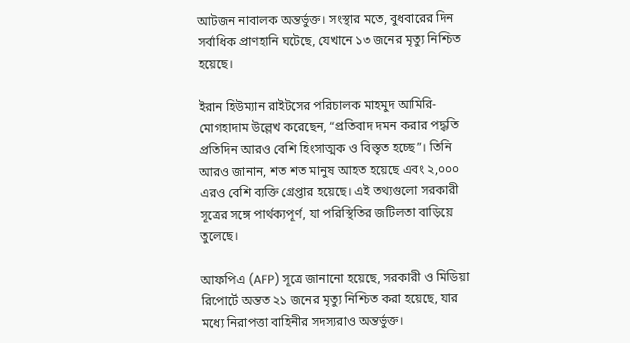আটজন নাবালক অন্তর্ভুক্ত। সংস্থার মতে, বুধবারের দিন সর্বাধিক প্রাণহানি ঘটেছে, যেখানে ১৩ জনের মৃত্যু নিশ্চিত হয়েছে।

ইরান হিউম্যান রাইটসের পরিচালক মাহমুদ আমিরি-মোগহাদাম উল্লেখ করেছেন, “প্রতিবাদ দমন করার পদ্ধতি প্রতিদিন আরও বেশি হিংসাত্মক ও বিস্তৃত হচ্ছে”। তিনি আরও জানান, শত শত মানুষ আহত হয়েছে এবং ২,০০০ এরও বেশি ব্যক্তি গ্রেপ্তার হয়েছে। এই তথ্যগুলো সরকারী সূত্রের সঙ্গে পার্থক্যপূর্ণ, যা পরিস্থিতির জটিলতা বাড়িয়ে তুলেছে।

আফপিএ (AFP) সূত্রে জানানো হয়েছে, সরকারী ও মিডিয়া রিপোর্টে অন্তত ২১ জনের মৃত্যু নিশ্চিত করা হয়েছে, যার মধ্যে নিরাপত্তা বাহিনীর সদস্যরাও অন্তর্ভুক্ত।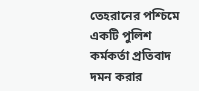তেহরানের পশ্চিমে একটি পুলিশ কর্মকর্তা প্রতিবাদ দমন করার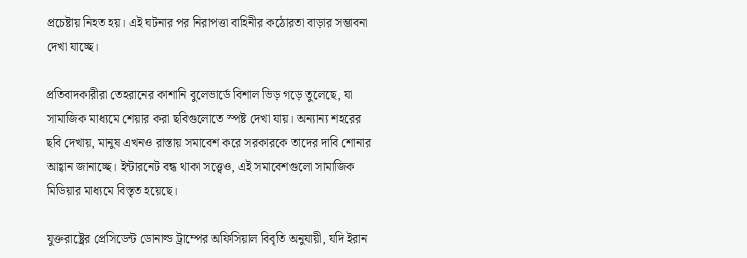প্রচেষ্টায় নিহত হয়। এই ঘটনার পর নিরাপত্তা বাহিনীর কঠোরতা বাড়ার সম্ভাবনা দেখা যাচ্ছে।

প্রতিবাদকারীরা তেহরানের কাশানি বুলেভার্ডে বিশাল ভিড় গড়ে তুলেছে, যা সামাজিক মাধ্যমে শেয়ার করা ছবিগুলোতে স্পষ্ট দেখা যায়। অন্যান্য শহরের ছবি দেখায়, মানুষ এখনও রাস্তায় সমাবেশ করে সরকারকে তাদের দাবি শোনার আহ্বান জানাচ্ছে। ইন্টারনেট বন্ধ থাকা সত্ত্বেও, এই সমাবেশগুলো সামাজিক মিডিয়ার মাধ্যমে বিস্তৃত হয়েছে।

যুক্তরাষ্ট্রের প্রেসিডেন্ট ডোনাল্ড ট্রাম্পের অফিসিয়াল বিবৃতি অনুযায়ী, যদি ইরান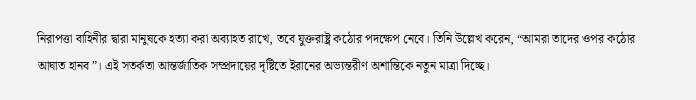নিরাপত্তা বাহিনীর দ্বারা মানুষকে হত্যা করা অব্যাহত রাখে, তবে যুক্তরাষ্ট্র কঠোর পদক্ষেপ নেবে। তিনি উল্লেখ করেন, “আমরা তাদের ওপর কঠোর আঘাত হানব”। এই সতর্কতা আন্তর্জাতিক সম্প্রদায়ের দৃষ্টিতে ইরানের অভ্যন্তরীণ অশান্তিকে নতুন মাত্রা দিচ্ছে।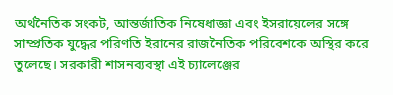অর্থনৈতিক সংকট, আন্তর্জাতিক নিষেধাজ্ঞা এবং ইসরায়েলের সঙ্গে সাম্প্রতিক যুদ্ধের পরিণতি ইরানের রাজনৈতিক পরিবেশকে অস্থির করে তুলেছে। সরকারী শাসনব্যবস্থা এই চ্যালেঞ্জের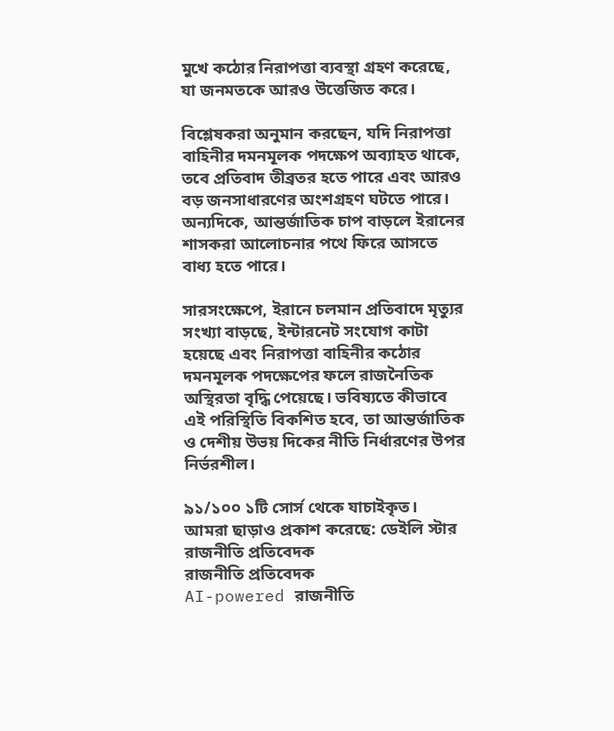মুখে কঠোর নিরাপত্তা ব্যবস্থা গ্রহণ করেছে, যা জনমতকে আরও উত্তেজিত করে।

বিশ্লেষকরা অনুমান করছেন, যদি নিরাপত্তা বাহিনীর দমনমূলক পদক্ষেপ অব্যাহত থাকে, তবে প্রতিবাদ তীব্রতর হতে পারে এবং আরও বড় জনসাধারণের অংশগ্রহণ ঘটতে পারে। অন্যদিকে, আন্তর্জাতিক চাপ বাড়লে ইরানের শাসকরা আলোচনার পথে ফিরে আসতে বাধ্য হতে পারে।

সারসংক্ষেপে, ইরানে চলমান প্রতিবাদে মৃত্যুর সংখ্যা বাড়ছে, ইন্টারনেট সংযোগ কাটা হয়েছে এবং নিরাপত্তা বাহিনীর কঠোর দমনমূলক পদক্ষেপের ফলে রাজনৈতিক অস্থিরতা বৃদ্ধি পেয়েছে। ভবিষ্যতে কীভাবে এই পরিস্থিতি বিকশিত হবে, তা আন্তর্জাতিক ও দেশীয় উভয় দিকের নীতি নির্ধারণের উপর নির্ভরশীল।

৯১/১০০ ১টি সোর্স থেকে যাচাইকৃত।
আমরা ছাড়াও প্রকাশ করেছে: ডেইলি স্টার
রাজনীতি প্রতিবেদক
রাজনীতি প্রতিবেদক
AI-powered রাজনীতি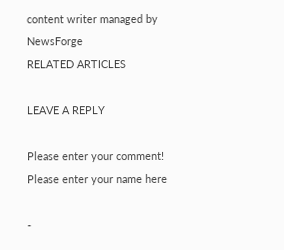content writer managed by NewsForge
RELATED ARTICLES

LEAVE A REPLY

Please enter your comment!
Please enter your name here

-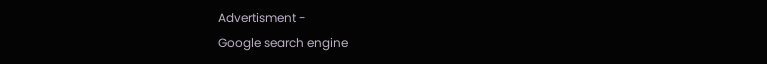Advertisment -
Google search engine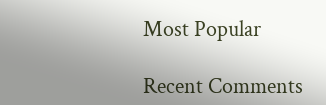Most Popular

Recent Comments